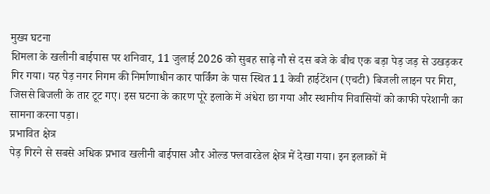मुख्य घटना
शिमला के खलीनी बाईपास पर शनिवार, 11 जुलाई 2026 को सुबह साढ़े नौ से दस बजे के बीच एक बड़ा पेड़ जड़ से उखड़कर गिर गया। यह पेड़ नगर निगम की निर्माणाधीन कार पार्किंग के पास स्थित 11 केवी हाईटेंशन (एचटी) बिजली लाइन पर गिरा, जिससे बिजली के तार टूट गए। इस घटना के कारण पूरे इलाके में अंधेरा छा गया और स्थानीय निवासियों को काफी परेशानी का सामना करना पड़ा।
प्रभावित क्षेत्र
पेड़ गिरने से सबसे अधिक प्रभाव खलीनी बाईपास और ओल्ड फ्लवारडेल क्षेत्र में देखा गया। इन इलाकों में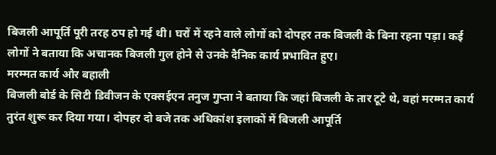बिजली आपूर्ति पूरी तरह ठप हो गई थी। घरों में रहने वाले लोगों को दोपहर तक बिजली के बिना रहना पड़ा। कई लोगों ने बताया कि अचानक बिजली गुल होने से उनके दैनिक कार्य प्रभावित हुए।
मरम्मत कार्य और बहाली
बिजली बोर्ड के सिटी डिवीजन के एक्सईएन तनुज गुप्ता ने बताया कि जहां बिजली के तार टूटे थे, वहां मरम्मत कार्य तुरंत शुरू कर दिया गया। दोपहर दो बजे तक अधिकांश इलाकों में बिजली आपूर्ति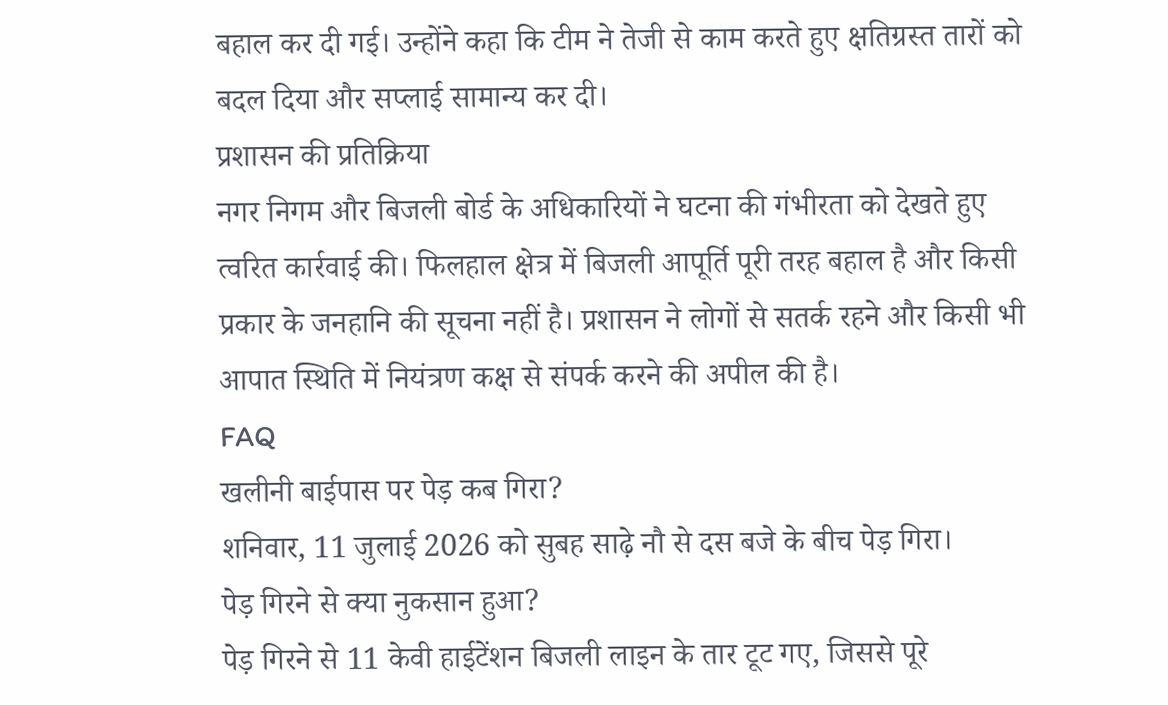बहाल कर दी गई। उन्होंने कहा कि टीम ने तेजी से काम करते हुए क्षतिग्रस्त तारों को बदल दिया और सप्लाई सामान्य कर दी।
प्रशासन की प्रतिक्रिया
नगर निगम और बिजली बोर्ड के अधिकारियों ने घटना की गंभीरता को देखते हुए त्वरित कार्रवाई की। फिलहाल क्षेत्र में बिजली आपूर्ति पूरी तरह बहाल है और किसी प्रकार के जनहानि की सूचना नहीं है। प्रशासन ने लोगों से सतर्क रहने और किसी भी आपात स्थिति में नियंत्रण कक्ष से संपर्क करने की अपील की है।
FAQ
खलीनी बाईपास पर पेड़ कब गिरा?
शनिवार, 11 जुलाई 2026 को सुबह साढ़े नौ से दस बजे के बीच पेड़ गिरा।
पेड़ गिरने से क्या नुकसान हुआ?
पेड़ गिरने से 11 केवी हाईटेंशन बिजली लाइन के तार टूट गए, जिससे पूरे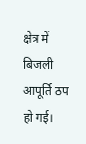क्षेत्र में बिजली आपूर्ति ठप हो गई।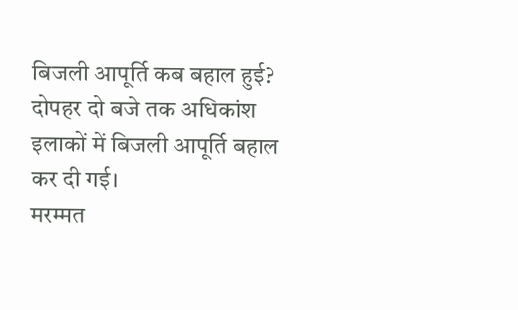बिजली आपूर्ति कब बहाल हुई?
दोपहर दो बजे तक अधिकांश इलाकों में बिजली आपूर्ति बहाल कर दी गई।
मरम्मत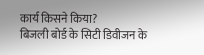कार्य किसने किया?
बिजली बोर्ड के सिटी डिवीजन के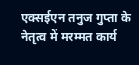एक्सईएन तनुज गुप्ता के नेतृत्व में मरम्मत कार्य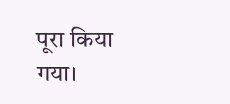पूरा किया गया।